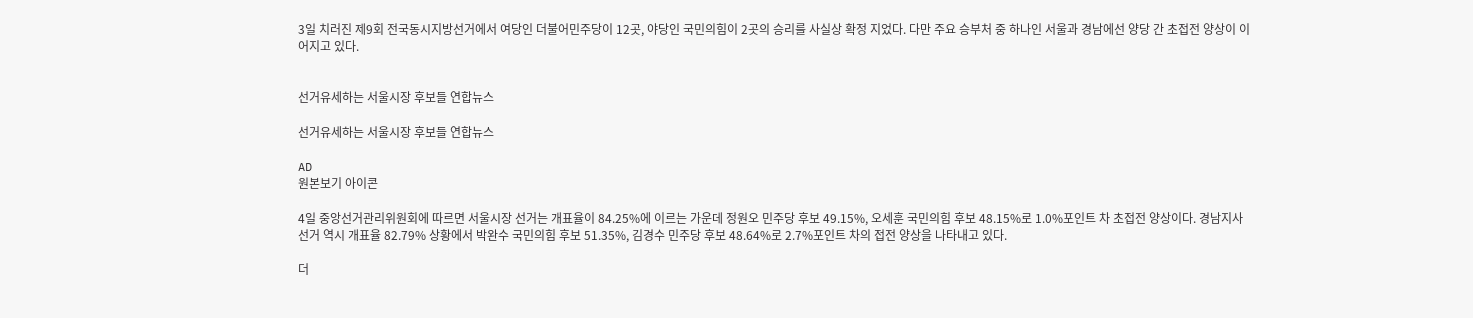3일 치러진 제9회 전국동시지방선거에서 여당인 더불어민주당이 12곳, 야당인 국민의힘이 2곳의 승리를 사실상 확정 지었다. 다만 주요 승부처 중 하나인 서울과 경남에선 양당 간 초접전 양상이 이어지고 있다.


선거유세하는 서울시장 후보들 연합뉴스

선거유세하는 서울시장 후보들 연합뉴스

AD
원본보기 아이콘

4일 중앙선거관리위원회에 따르면 서울시장 선거는 개표율이 84.25%에 이르는 가운데 정원오 민주당 후보 49.15%, 오세훈 국민의힘 후보 48.15%로 1.0%포인트 차 초접전 양상이다. 경남지사 선거 역시 개표율 82.79% 상황에서 박완수 국민의힘 후보 51.35%, 김경수 민주당 후보 48.64%로 2.7%포인트 차의 접전 양상을 나타내고 있다.

더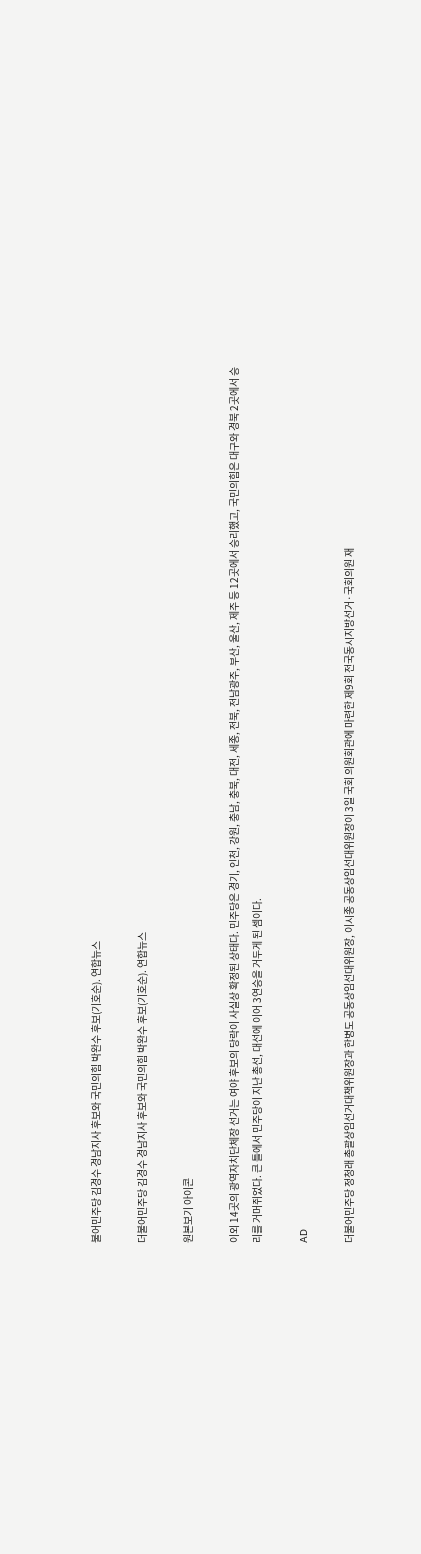불어민주당 김경수 경남지사 후보와 국민의힘 박완수 후보(기호순). 연합뉴스

더불어민주당 김경수 경남지사 후보와 국민의힘 박완수 후보(기호순). 연합뉴스

원본보기 아이콘

이외 14곳의 광역자치단체장 선거는 여야 후보의 당락이 사실상 확정된 상태다. 민주당은 경기, 인천, 강원, 충남, 충북, 대전, 세종, 전북, 전남광주, 부산, 울산, 제주 등 12곳에서 승리했고, 국민의힘은 대구와 경북 2곳에서 승리를 거머쥐었다. 큰 틀에서 민주당이 지난 총선, 대선에 이어 3연승을 거두게 된 셈이다.

AD

더불어민주당 정청래 총괄상임선거대책위원장과 한병도 공동상임선대위원장, 이시종 공동상임선대위원장이 3일 국회 의원회관에 마련한 제9회 전국동시지방선거·국회의원 재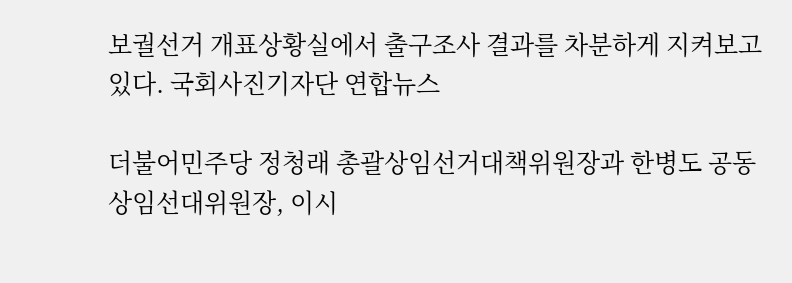보궐선거 개표상황실에서 출구조사 결과를 차분하게 지켜보고 있다. 국회사진기자단 연합뉴스

더불어민주당 정청래 총괄상임선거대책위원장과 한병도 공동상임선대위원장, 이시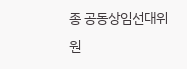종 공동상임선대위원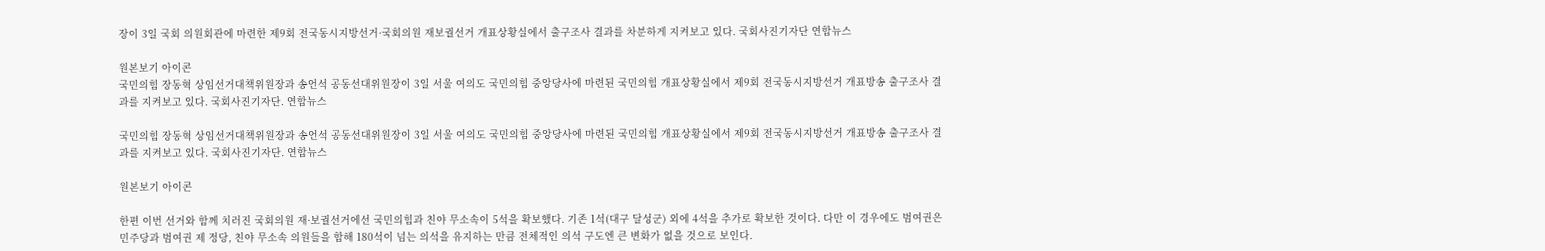장이 3일 국회 의원회관에 마련한 제9회 전국동시지방선거·국회의원 재보궐선거 개표상황실에서 출구조사 결과를 차분하게 지켜보고 있다. 국회사진기자단 연합뉴스

원본보기 아이콘
국민의힘 장동혁 상임선거대책위원장과 송언석 공동선대위원장이 3일 서울 여의도 국민의힘 중앙당사에 마련된 국민의힘 개표상황실에서 제9회 전국동시지방선거 개표방송 출구조사 결과를 지켜보고 있다. 국회사진기자단. 연합뉴스

국민의힘 장동혁 상임선거대책위원장과 송언석 공동선대위원장이 3일 서울 여의도 국민의힘 중앙당사에 마련된 국민의힘 개표상황실에서 제9회 전국동시지방선거 개표방송 출구조사 결과를 지켜보고 있다. 국회사진기자단. 연합뉴스

원본보기 아이콘

한편 이번 선거와 함께 치러진 국회의원 재·보궐선거에선 국민의힘과 친야 무소속이 5석을 확보했다. 기존 1석(대구 달성군) 외에 4석을 추가로 확보한 것이다. 다만 이 경우에도 범여권은 민주당과 범여권 제 정당, 친야 무소속 의원들을 합해 180석이 넘는 의석을 유지하는 만큼 전체적인 의석 구도엔 큰 변화가 없을 것으로 보인다.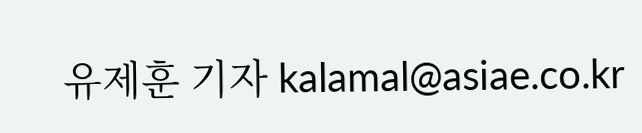유제훈 기자 kalamal@asiae.co.kr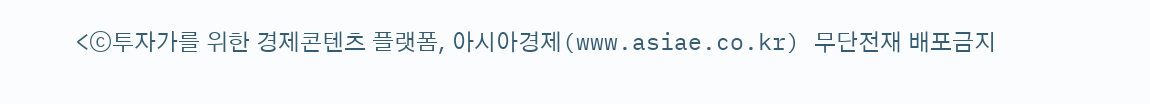<ⓒ투자가를 위한 경제콘텐츠 플랫폼, 아시아경제(www.asiae.co.kr) 무단전재 배포금지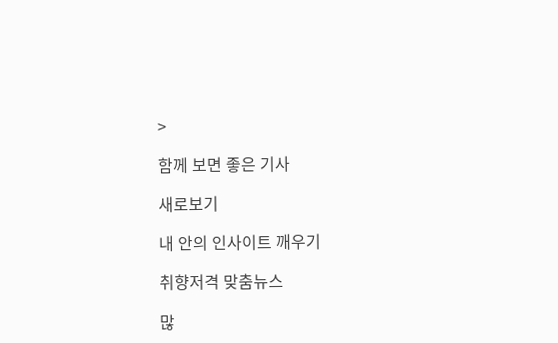>

함께 보면 좋은 기사

새로보기

내 안의 인사이트 깨우기

취향저격 맞춤뉴스

많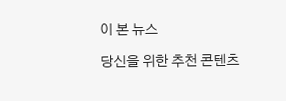이 본 뉴스

당신을 위한 추천 콘텐츠